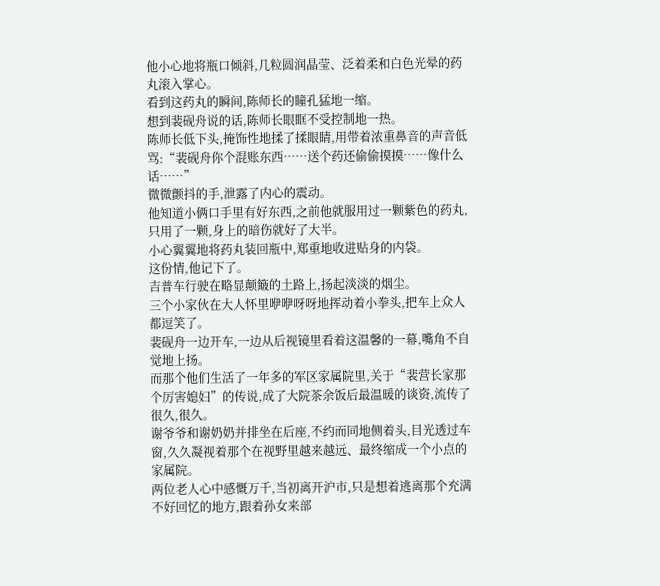他小心地将瓶口倾斜,几粒圆润晶莹、泛着柔和白色光晕的药丸滚入掌心。
看到这药丸的瞬间,陈师长的瞳孔猛地一缩。
想到裴砚舟说的话,陈师长眼眶不受控制地一热。
陈师长低下头,掩饰性地揉了揉眼睛,用带着浓重鼻音的声音低骂:“裴砚舟你个混账东西……送个药还偷偷摸摸……像什么话……”
微微颤抖的手,泄露了内心的震动。
他知道小俩口手里有好东西,之前他就服用过一颗紫色的药丸,只用了一颗,身上的暗伤就好了大半。
小心翼翼地将药丸装回瓶中,郑重地收进贴身的内袋。
这份情,他记下了。
吉普车行驶在略显颠簸的土路上,扬起淡淡的烟尘。
三个小家伙在大人怀里咿咿呀呀地挥动着小拳头,把车上众人都逗笑了。
裴砚舟一边开车,一边从后视镜里看着这温馨的一幕,嘴角不自觉地上扬。
而那个他们生活了一年多的军区家属院里,关于“裴营长家那个厉害媳妇”的传说,成了大院茶余饭后最温暖的谈资,流传了很久,很久。
谢爷爷和谢奶奶并排坐在后座,不约而同地侧着头,目光透过车窗,久久凝视着那个在视野里越来越远、最终缩成一个小点的家属院。
两位老人心中感慨万千,当初离开沪市,只是想着逃离那个充满不好回忆的地方,跟着孙女来部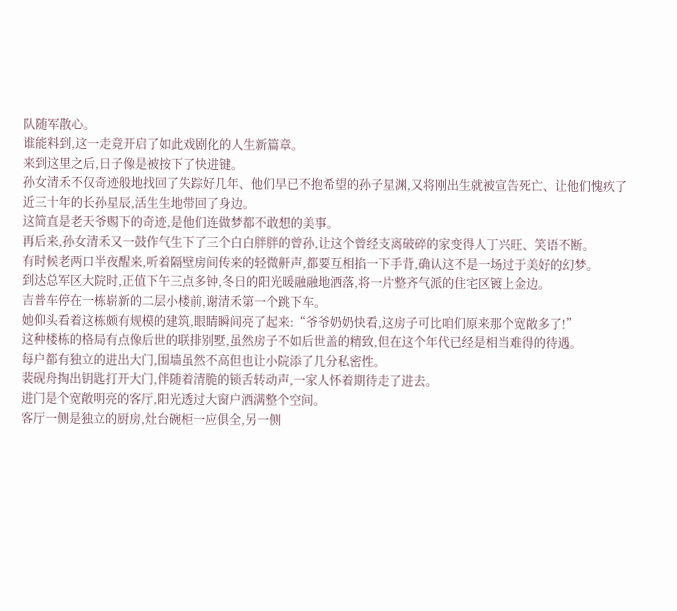队随军散心。
谁能料到,这一走竟开启了如此戏剧化的人生新篇章。
来到这里之后,日子像是被按下了快进键。
孙女清禾不仅奇迹般地找回了失踪好几年、他们早已不抱希望的孙子星渊,又将刚出生就被宣告死亡、让他们愧疚了近三十年的长孙星辰,活生生地带回了身边。
这简直是老天爷赐下的奇迹,是他们连做梦都不敢想的美事。
再后来,孙女清禾又一鼓作气生下了三个白白胖胖的曾孙,让这个曾经支离破碎的家变得人丁兴旺、笑语不断。
有时候老两口半夜醒来,听着隔壁房间传来的轻微鼾声,都要互相掐一下手背,确认这不是一场过于美好的幻梦。
到达总军区大院时,正值下午三点多钟,冬日的阳光暖融融地洒落,将一片整齐气派的住宅区镀上金边。
吉普车停在一栋崭新的二层小楼前,谢清禾第一个跳下车。
她仰头看着这栋颇有规模的建筑,眼睛瞬间亮了起来:“爷爷奶奶快看,这房子可比咱们原来那个宽敞多了!”
这种楼栋的格局有点像后世的联排别墅,虽然房子不如后世盖的精致,但在这个年代已经是相当难得的待遇。
每户都有独立的进出大门,围墙虽然不高但也让小院添了几分私密性。
裴砚舟掏出钥匙打开大门,伴随着清脆的锁舌转动声,一家人怀着期待走了进去。
进门是个宽敞明亮的客厅,阳光透过大窗户洒满整个空间。
客厅一侧是独立的厨房,灶台碗柜一应俱全,另一侧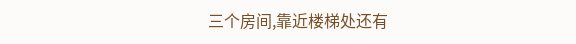三个房间,靠近楼梯处还有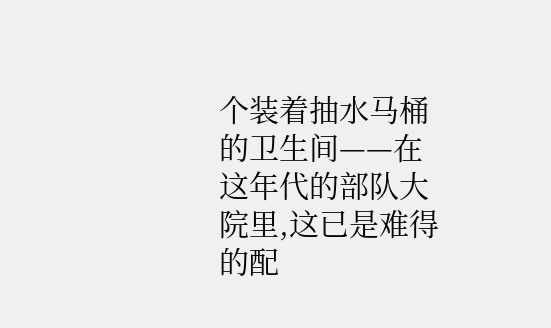个装着抽水马桶的卫生间——在这年代的部队大院里,这已是难得的配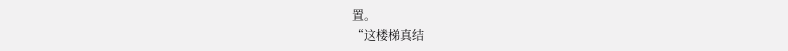置。
“这楼梯真结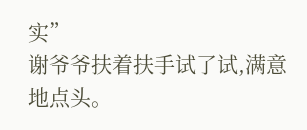实”
谢爷爷扶着扶手试了试,满意地点头。